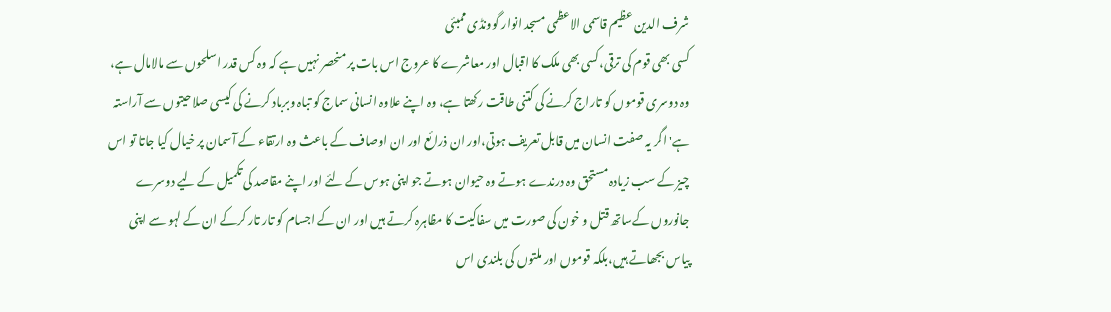شرف الدین عظیم قاسمی الاعظمی مسجد انوار گوونڈی ممبئی
کسی بھی قوم کی ترقی،کسی بھی ملک کا اقبال اور معاشرے کا عروج اس بات پر منحصر نہیں ہے کہ وہ کس قدر اسلحوں سے مالامال ہے، وہ دوسری قوموں کو تاراج کرنے کی کتنی طاقت رکھتا ہے، وہ اپنے علاوہ انسانی سماج کو تباہ وبرباد کرنے کی کیسی صلاحیتوں سے آراستہ ہے' اگر یہ صفت انسان میں قابل تعریف ہوتی،اور ان ذرائع اور ان اوصاف کے باعث وہ ارتقاء کے آسمان پر خیال کیا جاتا تو اس چیز کے سب زیادہ مستحق وہ درندے ہوتے وہ حیوان ہوتے جو اپنی ہوس کے لئے اور اپنے مقاصد کی تکمیل کے لیے دوسرے جانوروں کےساتھ قتل و خون کی صورت میں سفاکیت کا مظاہرہ کرتے ہیں اور ان کے اجسام کو تار تار کرکے ان کے لہو سے اپنی پیاس بجھاتے ہیں،بلکہ قوموں اور ملتوں کی بلندی اس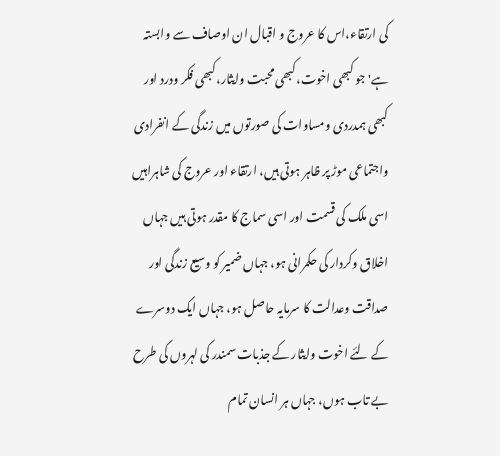کی ارتقاء،اس کا عروج و اقبال ان اوصاف سے وابستہ ہے'جو کبھی اخوت،کبھی محبت وایثار،کبھی فکر ودرد اور کبھی ہمدردی ومساوات کی صورتوں میں زندگی کے انفرادی واجتماعی موڑ پر ظاہر ہوتی ہیں، ارتقاء اور عروج کی شاہراہیں اسی ملک کی قسمت اور اسی سماج کا مقدر ہوتی ہیں جہاں اخلاق وکردار کی حکمرانی ہو، جہاں ضمیر کو وسیع زندگی اور صداقت وعدالت کا سرمایہ حاصل ہو، جہاں ایک دوسرے کے لئے اخوت وایثار کے جذبات سمندر کی لہروں کی طرح بے تاب ہوں، جہاں ہر انسان تمام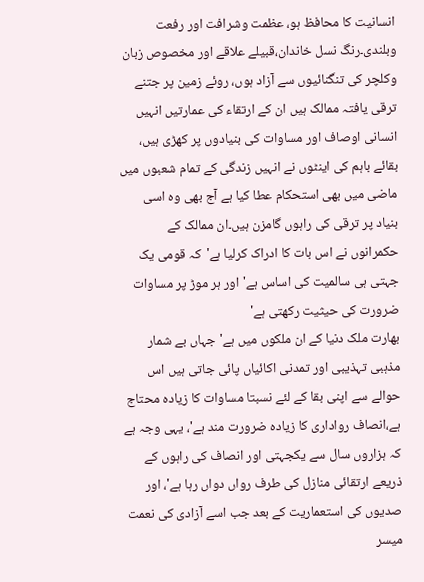انسانیت کا محافظ ہو، عظمت وشرافت اور رفعت وبلندی۔رنگ نسل خاندان،قبیلے علاقے اور مخصوص زبان وکلچر کی تنگنائیوں سے آزاد ہوں، روئے زمین پر جتنے ترقی یافتہ ممالک ہیں ان کے ارتقاء کی عمارتیں انہیں انسانی اوصاف اور مساوات کی بنیادوں پر کھڑی ہیں، بقائے باہم کی اینٹوں نے انہیں زندگی کے تمام شعبوں میں ماضی میں بھی استحکام عطا کیا ہے آج بھی وہ اسی بنیاد پر ترقی کی راہوں گامزن ہیں۔ان ممالک کے حکمرانوں نے اس بات کا ادراک کرلیا ہے'کہ قومی یک جہتی ہی سالمیت کی اساس ہے'اور ہر موڑ پر مساوات ضرورت کی حیثیت رکھتی ہے'
بھارت ملک دنیا کے ان ملکوں میں ہے'جہاں بے شمار مذہبی تہذیبی اور تمدنی اکائیاں پائی جاتی ہیں اس حوالے سے اپنی بقا کے لئے نسبتا مساوات کا زیادہ محتاج ہے،انصاف رواداری کا زیادہ ضرورت مند ہے'، یہی وجہ ہے کہ ہزاروں سال سے یکجہتی اور انصاف کی راہوں کے ذریعے ارتقائی منازل کی طرف رواں دواں رہا ہے'، اور صدیوں کی استعماریت کے بعد جب اسے آزادی کی نعمت میسر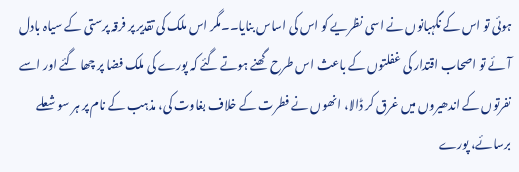ہوئی تو اس کے نگہبانوں نے اسی نظریے کو اس کی اساس بنایا۔۔مگر اس ملک کی تقدیر پر فرقہ پرستی کے سیاہ بادل آئے تو اصحاب اقتدار کی غفلتوں کے باعث اس طرح گھنے ہوتے گئے کہ پورے کی ملک فضا پر چھا گئے اور اسے نفرتوں کے اندھیروں میں غرق کر ڈالا، انھوں نے فطرت کے خلاف بغاوت کی، مذہب کے نام پر ہر سو شعلے برسائے، پورے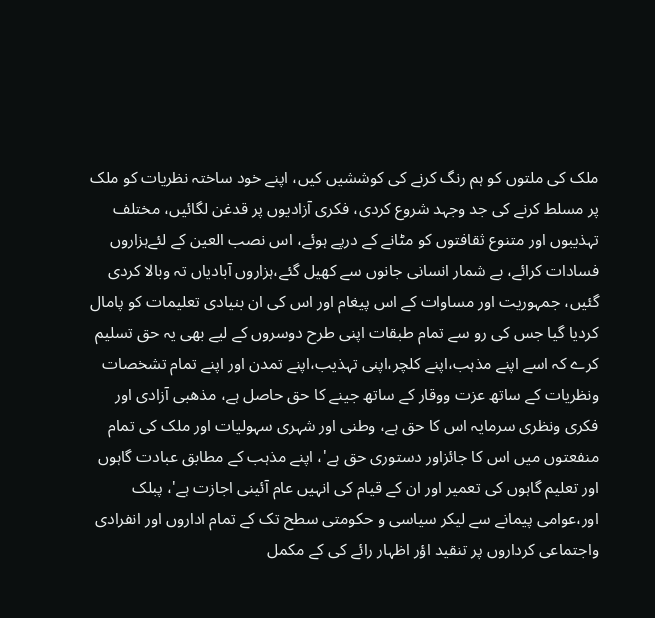ملک کی ملتوں کو ہم رنگ کرنے کی کوششیں کیں، اپنے خود ساختہ نظریات کو ملک پر مسلط کرنے کی جد وجہد شروع کردی، فکری آزادیوں پر قدغن لگائیں، مختلف تہذیبوں اور متنوع ثقافتوں کو مٹانے کے درپے ہوئے، اس نصب العین کے لئےہزاروں فسادات کرائے، بے شمار انسانی جانوں سے کھیل گئے،ہزاروں آبادیاں تہ وبالا کردی گئیں، جمہوریت اور مساوات کے اس پیغام اور اس کی ان بنیادی تعلیمات کو پامال کردیا گیا جس کی رو سے تمام طبقات اپنی طرح دوسروں کے لیے بھی یہ حق تسلیم کرے کہ اسے اپنے مذہب،اپنے کلچر،اپنی تہذیب،اپنے تمدن اور اپنے تمام تشخصات ونظریات کے ساتھ عزت ووقار کے ساتھ جینے کا حق حاصل ہے، مذھبی آزادی اور فکری ونظری سرمایہ اس کا حق ہے، وطنی اور شہری سہولیات اور ملک کی تمام منفعتوں میں اس کا جائزاور دستوری حق ہے'، اپنے مذہب کے مطابق عبادت گاہوں اور تعلیم گاہوں کی تعمیر اور ان کے قیام کی انہیں عام آئینی اجازت ہے'، پبلک اور،عوامی پیمانے سے لیکر سیاسی و حکومتی سطح تک کے تمام اداروں اور انفرادی واجتماعی کرداروں پر تنقید اؤر اظہار رائے کی کے مکمل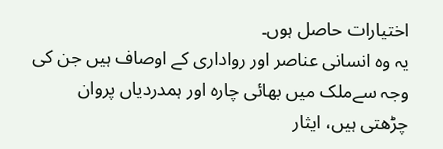اختیارات حاصل ہوں۔
یہ وہ انسانی عناصر اور رواداری کے اوصاف ہیں جن کی وجہ سےملک میں بھائی چارہ اور ہمدردیاں پروان چڑھتی ہیں، ایثار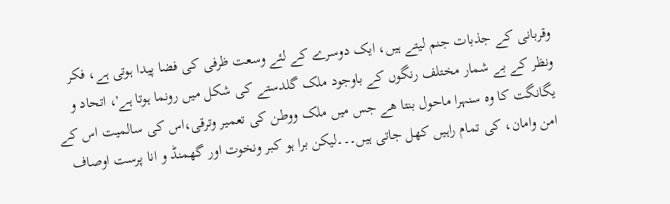وقربانی کے جذبات جنم لیتے ہیں، ایک دوسرے کے لئے وسعت ظرفی کی فضا پیدا ہوتی ہے، فکر ونظر کے بے شمار مختلف رنگوں کے باوجود ملک گلدستے کی شکل میں رونما ہوتا ہے'، اتحاد و یگانگت کا وہ سنہرا ماحول بنتا ھے جس میں ملک ووطن کی تعمیر وترقی،اس کی سالمیت اس کے امن وامان، کی تمام راہیں کھل جاتی ہیں۔۔۔لیکن برا ہو کبر ونخوت اور گھمنڈ و انا پرست اوصاف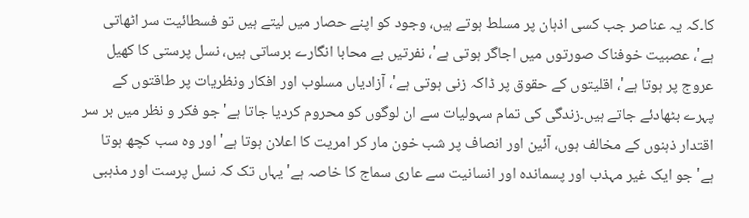کا۔کہ یہ عناصر جب کسی اذہان پر مسلط ہوتے ہیں، وجود کو اپنے حصار میں لیتے ہیں تو فسطائیت سر اٹھاتی ہے'، عصبیت خوفناک صورتوں میں اجاگر ہوتی ہے'، نفرتیں بے محابا انگارے برساتی ہیں، نسل پرستی کا کھیل عروج پر ہوتا ہے'، اقلیتوں کے حقوق پر ڈاکہ زنی ہوتی ہے'، آزادیاں مسلوب اور افکار ونظریات پر طاقتوں کے پہرے بٹھادئے جاتے ہیں۔زندگی کی تمام سہولیات سے ان لوگوں کو محروم کردیا جاتا ہے'جو فکر و نظر میں بر سر اقتدار ذہنوں کے مخالف ہوں، آئین اور انصاف پر شب خون مار کر امریت کا اعلان ہوتا ہے'اور وہ سب کچھ ہوتا ہے'جو ایک غیر مہذب اور پسماندہ اور انسانیت سے عاری سماج کا خاصہ ہے'یہاں تک کہ نسل پرست اور مذہبی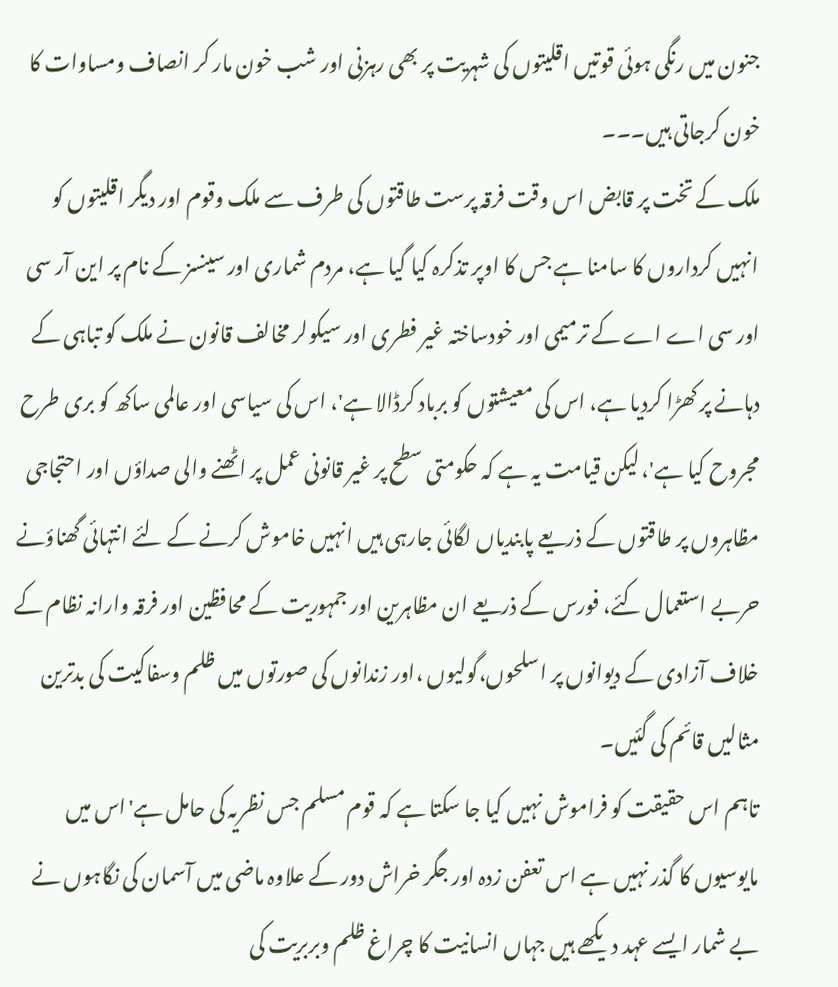جنون میں رنگی ہوئی قوتیں اقلیتوں کی شہریت پر بھی رہزنی اور شب خون مار کر انصاف ومساوات کا خون کرجاتی ہیں۔۔۔
ملک کے تخت پر قابض اس وقت فرقہ پرست طاقتوں کی طرف سے ملک وقوم اور دیگر اقلیتوں کو انہیں کرداروں کا سامنا ہے جس کا اوپر تذکرہ کیا گیا ہے، مردم شماری اور سینسز کے نام پر این آر سی اور سی اے اے کے ترمیمی اور خودساختہ غیر فطری اور سیکولر مخالف قانون نے ملک کو تباہی کے دہانے پر کھڑا کردیا ہے، اس کی معیشتوں کو برباد کرڈالا ہے'، اس کی سیاسی اور عالمی ساکھ کو بری طرح مجروح کیا ہے'، لیکن قیامت یہ ہے کہ حکومتی سطح پر غیر قانونی عمل پر اٹھنے والی صداؤں اور احتجاجی مظاہروں پر طاقتوں کے ذریعے پابندیاں لگائی جارہی ہیں انہیں خاموش کرنے کے لئے انتہائی گھناؤنے حربے استعمال کئے، فورس کے ذریعے ان مظاہرین اور جمہوریت کے محافظین اور فرقہ وارانہ نظام کے خلاف آزادی کے دیوانوں پر اسلحوں،گولیوں ،اور زندانوں کی صورتوں میں ظلم وسفاکیت کی بدترین مثالیں قائم کی گئیں۔
تاہم اس حقیقت کو فراموش نہیں کیا جا سکتا ہے کہ قوم مسلم جس نظریہ کی حامل ہے'اس میں مایوسیوں کا گذر نہیں ہے اس تعفن زدہ اور جگر خراش دور کے علاوہ ماضی میں آسمان کی نگاہوں نے بے شمار ایسے عہد دیکھے ہیں جہاں انسانیت کا چراغ ظلم وبربریت کی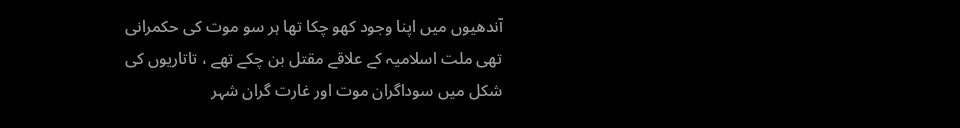آندھیوں میں اپنا وجود کھو چکا تھا ہر سو موت کی حکمرانی تھی ملت اسلامیہ کے علاقے مقتل بن چکے تھے ، تاتاریوں کی شکل میں سوداگران موت اور غارت گران شہر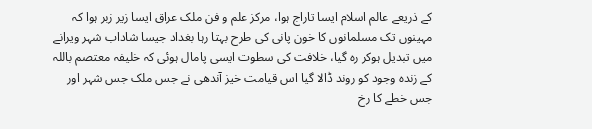کے ذریعے عالم اسلام ایسا تاراج ہوا، مرکز علم و فن ملک عراق ایسا زیر زبر ہوا کہ مہینوں تک مسلمانوں کا خون پانی کی طرح بہتا رہا بغداد جیسا شاداب شہر ویرانے میں تبدیل ہوکر رہ گیا، خلافت کی سطوت ایسی پامال ہوئی کہ خلیفہ معتصم باللہ کے زندہ وجود کو روند ڈالا گیا اس قیامت خیز آندھی نے جس ملک جس شہر اور جس خطے کا رخ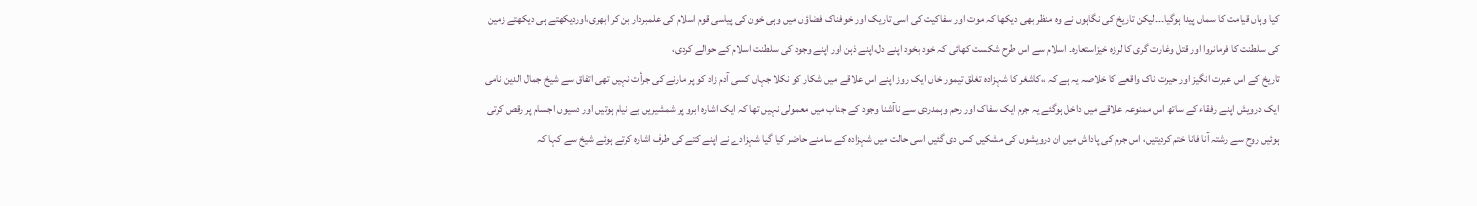کیا وہاں قیامت کا سماں پیدا ہوگیا۔۔۔لیکن تاریخ کی نگاہوں نے وہ منظر بھی دیکھا کہ موت اور سفاکیت کی اسی تاریک اور خوفناک فضاؤں میں وہی خون کی پیاسی قوم اسلام کی علمبردار بن کر ابھری،اوردیکھتے ہی دیکھتے زمین کی سلطنت کا فرمانروا اور قتل وغارت گری کا لرزہ خیزاستعارہ۔ اسلام سے اس طرح شکست کھائی کہ خود بخود اپنے دل،اپنے ذہن اور اپنے وجود کی سلطنت اسلام کے حوالے کردی،
تاریخ کے اس عبرت انگیز اور حیرت ناک واقعے کا خلاصہ یہ ہے کہ ،،کاشغر کا شہزادہ تغلق تیمور خاں ایک روز اپنے اس علاقے میں شکار کو نکلا جہاں کسی آدم زاد کو پر مارنے کی جرأت نہیں تھی اتفاق سے شیخ جمال الدین نامی ایک درویش اپنے رفقاء کے ساتھ اس ممنوعہ علاقے میں داخل ہوگئے یہ جرم ایک سفاک اور رحم وہمدردی سے ناآشنا وجود کے جناب میں معمولی نہیں تھا کہ ایک اشارہ ابرو پر شمشیریں بے نیام ہوتیں اور دسیوں اجسام پر رقص کرتی ہوئیں روح سے رشتہ آنا فانا ختم کردیتیں، اس جرم کی پاداش میں ان درویشوں کی مشکیں کس دی گئیں اسی حالت میں شہزادہ کے سامنے حاضر کیا گیا شہزادے نے اپنے کتے کی طرف اشارہ کرتے ہوئے شیخ سے کہا کہ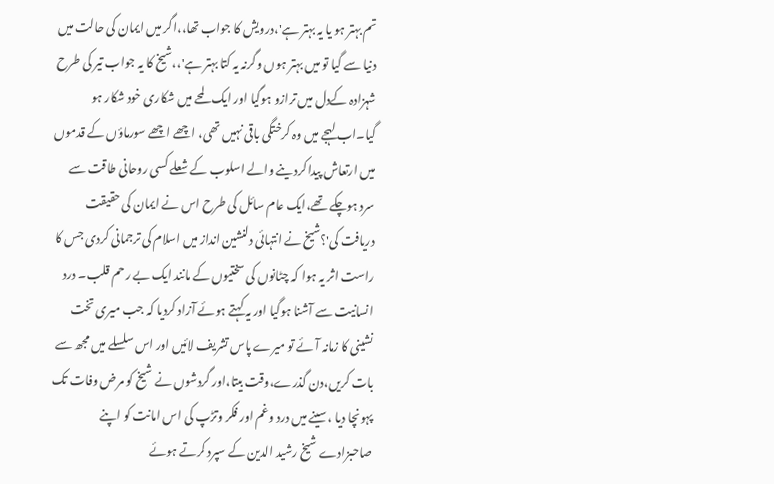تم بہتر ہو یا یہ بہتر ہے'،درویش کا جواب تھا،،اگر میں ایمان کی حالت میں دنیا سے گیا تو میں بہتر ہوں وگرنہ یہ کتا بہتر ہے'،،شیخ کا یہ جواب تیر کی طرح شہزادہ کےدل میں ترازو ہوگیا اور ایک لمحے میں شکاری خود شکار ہو گیا۔اب لہجے میں وہ کرختگی باقی نہیں تھی، اچھے اچھے سورماؤں کے قدموں میں ارتعاش پیدا کردینے والے اسلوب کے شعلے کسی روحانی طاقت سے سرد ہوچکے تھے،ایک عام سائل کی طرح اس نے ایمان کی حقیقت دریافت کی'؟شیخ نے انتہائی دلنشین انداز میں اسلام کی ترجمانی کردی جس کا راست اثر یہ ہوا کہ چٹانوں کی سختیوں کے مانند ایک بے رحم قلب۔ درد انسانیت سے آشنا ہوگیا اور یہ کہتے ہوئے آزاد کردیا کہ جب میری تخت نشینی کا زمانہ آئے تو میرے پاس تشریف لائیں اور اس سلسلے میں مجھ سے بات کریں،دن گذرے،وقت بیتا،اور گردشوں نے شیخ کو مرض وفات تک پہونچا دیا ،سینے میں درد وغم اور فکر وتڑپ کی اس امانت کو اپنے صاحبزادے شیخ رشید الدین کے سپرد کرتے ہوئے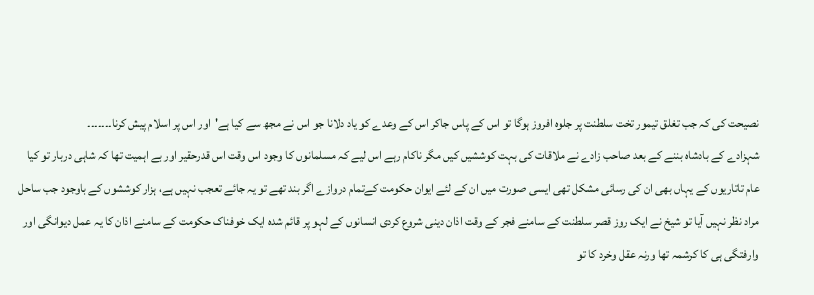نصیحت کی کہ جب تغلق تیمور تخت سلطنت پر جلوہ افروز ہوگا تو اس کے پاس جاکر اس کے وعدے کو یاد دلانا جو اس نے مجھ سے کیا ہے'اور اس پر اسلام پیش کرنا۔۔۔۔۔۔۔
شہزادے کے بادشاہ بننے کے بعد صاحب زادے نے ملاقات کی بہت کوششیں کیں مگر ناکام رہے اس لیے کہ مسلمانوں کا وجود اس وقت اس قدرحقیر اور بے اہمیت تھا کہ شاہی دربار تو کیا عام تاتاریوں کے یہاں بھی ان کی رسائی مشکل تھی ایسی صورت میں ان کے لئے ایوان حکومت کےتمام دروازے اگر بند تھے تو یہ جائے تعجب نہیں ہے، ہزار کوششوں کے باوجود جب ساحل مراد نظر نہیں آیا تو شیخ نے ایک روز قصر سلطنت کے سامنے فجر کے وقت اذان دینی شروع کردی انسانوں کے لہو پر قائم شدہ ایک خوفناک حکومت کے سامنے اذان کا یہ عمل دیوانگی اور وارفتگی ہی کا کرشمہ تھا ورنہ عقل وخرد کا تو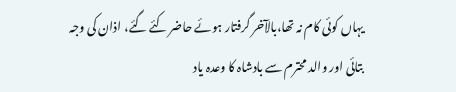یہاں کوئی کام نہ تھا،بالآخر گرفتار ہوئے حاضر کئے گئے، اذان کی وجہ بتائی اور والد محترم سے بادشاہ کا وعدہ یاد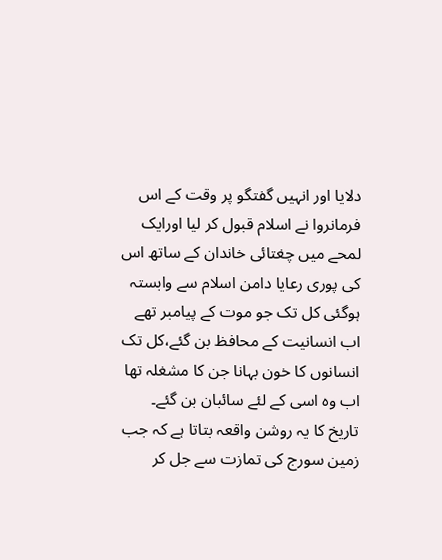دلایا اور انہیں گفتگو پر وقت کے اس فرمانروا نے اسلام قبول کر لیا اورایک لمحے میں چغتائی خاندان کے ساتھ اس کی پوری رعایا دامن اسلام سے وابستہ ہوگئی کل تک جو موت کے پیامبر تھے اب انسانیت کے محافظ بن گئے،کل تک انسانوں کا خون بہانا جن کا مشغلہ تھا اب وہ اسی کے لئے سائبان بن گئے۔
تاریخ کا یہ روشن واقعہ بتاتا ہے کہ جب زمین سورج کی تمازت سے جل کر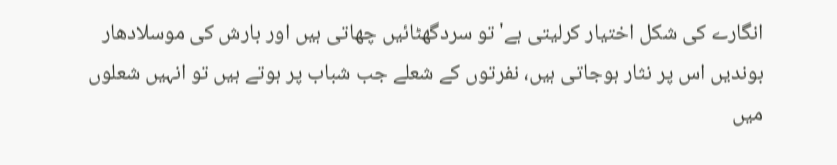انگارے کی شکل اختیار کرلیتی ہے'تو سردگھٹائیں چھاتی ہیں اور بارش کی موسلادھار بوندیں اس پر نثار ہوجاتی ہیں، نفرتوں کے شعلے جب شباب پر ہوتے ہیں تو انہیں شعلوں میں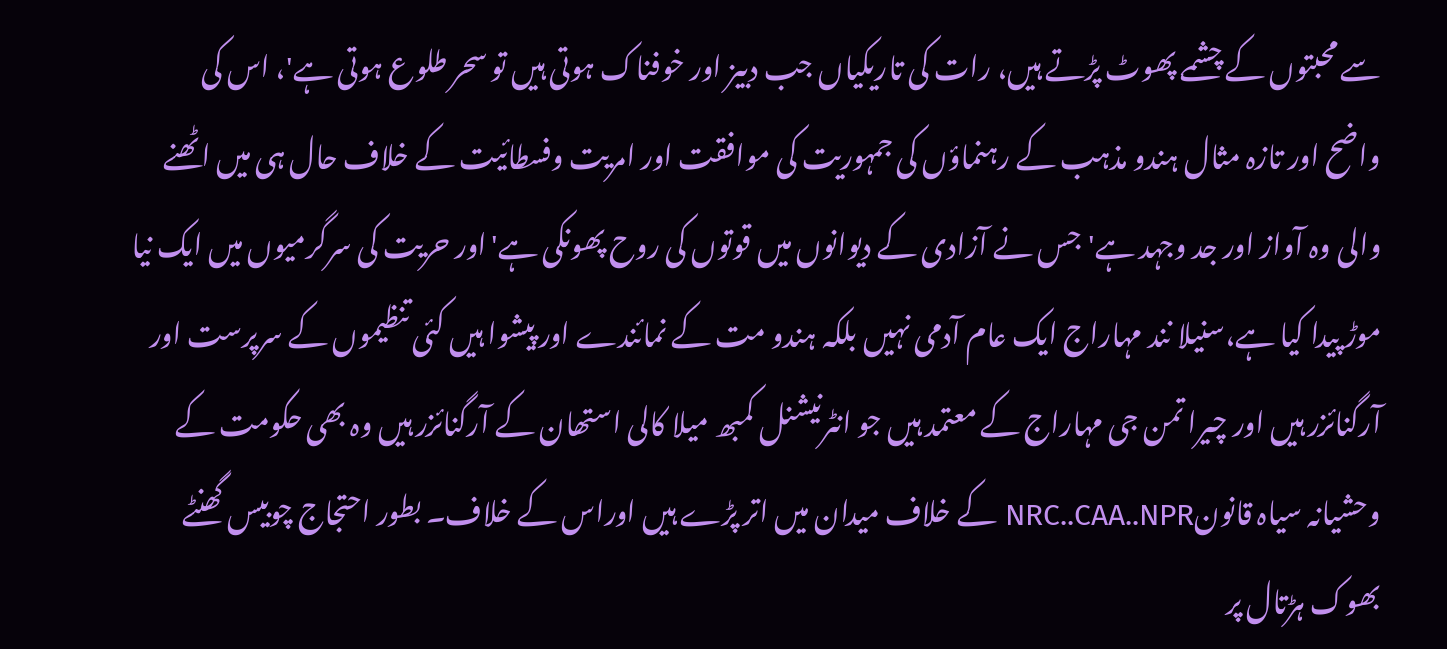سے محبتوں کے چشمے پھوٹ پڑتے ہیں، رات کی تاریکیاں جب دبیز اور خوفناک ہوتی ہیں تو سحر طلوع ہوتی ہے'، اس کی واضح اور تازہ مثال ہندو مذہب کے رہنماؤں کی جمہوریت کی موافقت اور امریت وفسطائیت کے خلاف حال ہی میں اٹھنے والی وہ آواز اور جد وجہد ہے'جس نے آزادی کے دیوانوں میں قوتوں کی روح پھونکی ہے'اور حریت کی سرگرمیوں میں ایک نیا موڑ پیدا کیا ہے،سنیلا نند مہاراج ایک عام آدمی نہیں بلکہ ہندو مت کے نمائندے اور پیشوا ہیں کئی تنظیموں کے سرپرست اور آرگنائزر ہیں اور چیرا تمن جی مہاراج کے معتمد ہیں جو انٹرنیشنل کمبھ میلا کالی استھان کے آرگنائزر ہیں وہ بھی حکومت کے وحشیانہ سیاہ قانونNRC..CAA..NPR کے خلاف میدان میں اتر پڑے ہیں اوراس کے خلاف۔ بطور احتجاج چوبیس گھنٹے بھوک ہڑتال پر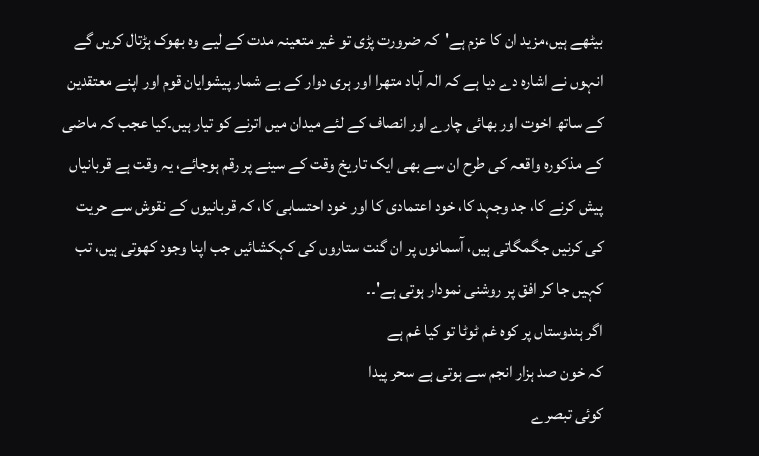بیٹھے ہیں،مزید ان کا عزم ہے'کہ ضرورت پڑی تو غیر متعینہ مدت کے لیے وہ بھوک ہڑتال کریں گے انہوں نے اشارہ دے دیا ہے کہ الہ آباد متھرا اور ہری دوار کے بے شمار پیشوایان قوم اور اپنے معتقدین کے ساتھ اخوت اور بھائی چارے اور انصاف کے لئے میدان میں اترنے کو تیار ہیں۔کیا عجب کہ ماضی کے مذکورہ واقعہ کی طرح ان سے بھی ایک تاریخ وقت کے سینے پر رقم ہوجائے، یہ وقت ہے قربانیاں پیش کرنے کا، جد وجہد کا، خود اعتمادی کا اور خود احتسابی کا، کہ قربانیوں کے نقوش سے حریت کی کرنیں جگمگاتی ہیں، آسمانوں پر ان گنت ستاروں کی کہکشائیں جب اپنا وجود کھوتی ہیں، تب کہیں جا کر افق پر روشنی نمودار ہوتی ہے'۔۔
اگر ہندوستاں پر کوہ غم ٹوٹا تو کیا غم ہے
کہ خون صد ہزار انجم سے ہوتی ہے سحر پیدا
کوئی تبصرے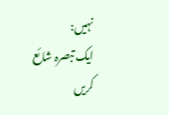نہیں:
ایک تبصرہ شائع کریں